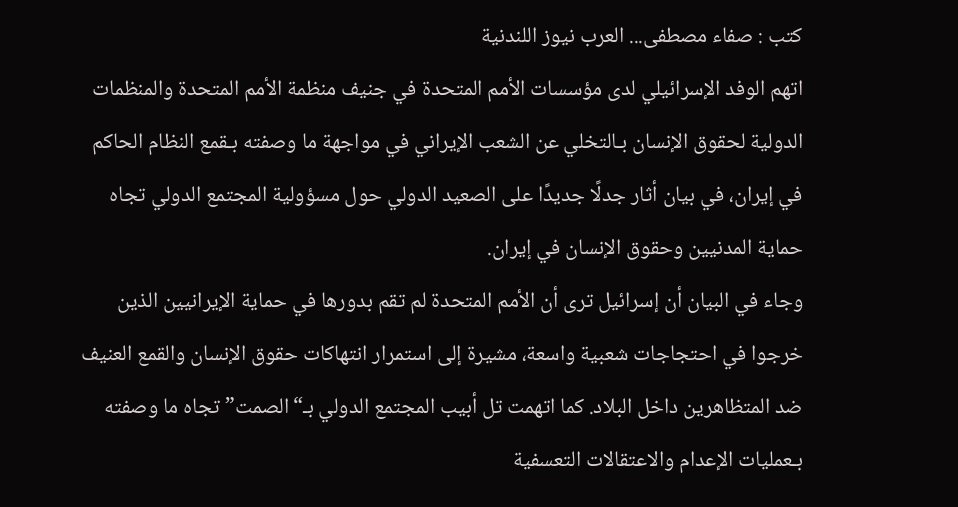كتب : صفاء مصطفى... العرب نيوز اللندنية
اتهم الوفد الإسرائيلي لدى مؤسسات الأمم المتحدة في جنيف منظمة الأمم المتحدة والمنظمات الدولية لحقوق الإنسان بـالتخلي عن الشعب الإيراني في مواجهة ما وصفته بـقمع النظام الحاكم في إيران، في بيان أثار جدلًا جديدًا على الصعيد الدولي حول مسؤولية المجتمع الدولي تجاه حماية المدنيين وحقوق الإنسان في إيران.
وجاء في البيان أن إسرائيل ترى أن الأمم المتحدة لم تقم بدورها في حماية الإيرانيين الذين خرجوا في احتجاجات شعبية واسعة، مشيرة إلى استمرار انتهاكات حقوق الإنسان والقمع العنيف ضد المتظاهرين داخل البلاد. كما اتهمت تل أبيب المجتمع الدولي بـ“الصمت” تجاه ما وصفته بـعمليات الإعدام والاعتقالات التعسفية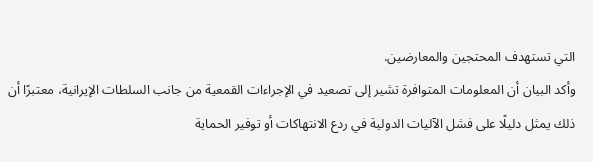التي تستهدف المحتجين والمعارضين.
وأكد البيان أن المعلومات المتوافرة تشير إلى تصعيد في الإجراءات القمعية من جانب السلطات الإيرانية، معتبرًا أن ذلك يمثل دليلًا على فشل الآليات الدولية في ردع الانتهاكات أو توفير الحماية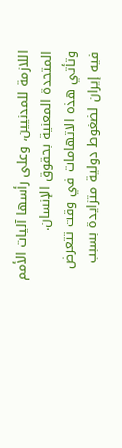اللازمة للمدنيين، وعلى رأسها آليات الأمم المتحدة المعنية بحقوق الإنسان.
وتأتي هذه الاتهامات في وقت تتعرض فيه إيران لضغوط دولية متزايدة بسبب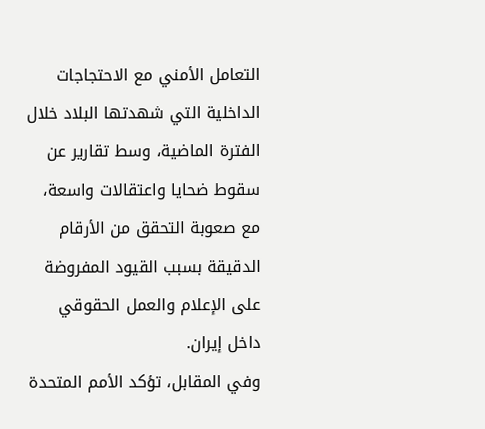التعامل الأمني مع الاحتجاجات الداخلية التي شهدتها البلاد خلال الفترة الماضية، وسط تقارير عن سقوط ضحايا واعتقالات واسعة، مع صعوبة التحقق من الأرقام الدقيقة بسبب القيود المفروضة على الإعلام والعمل الحقوقي داخل إيران.
وفي المقابل، تؤكد الأمم المتحدة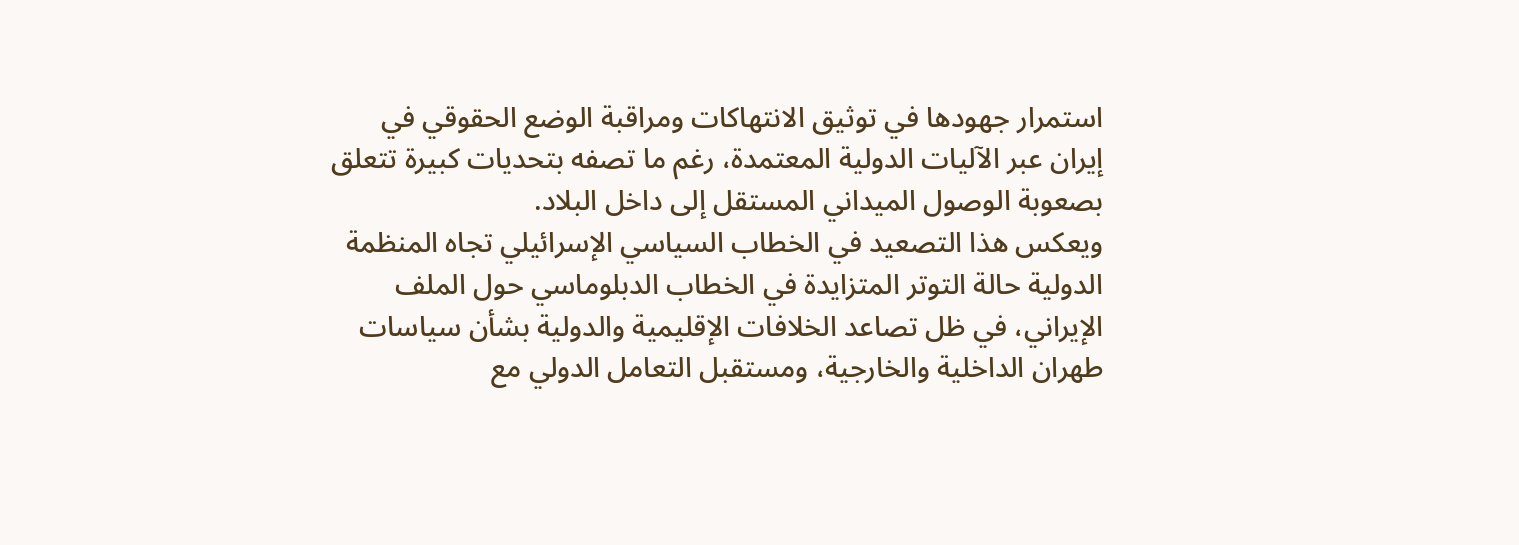استمرار جهودها في توثيق الانتهاكات ومراقبة الوضع الحقوقي في إيران عبر الآليات الدولية المعتمدة، رغم ما تصفه بتحديات كبيرة تتعلق بصعوبة الوصول الميداني المستقل إلى داخل البلاد.
ويعكس هذا التصعيد في الخطاب السياسي الإسرائيلي تجاه المنظمة الدولية حالة التوتر المتزايدة في الخطاب الدبلوماسي حول الملف الإيراني، في ظل تصاعد الخلافات الإقليمية والدولية بشأن سياسات طهران الداخلية والخارجية، ومستقبل التعامل الدولي مع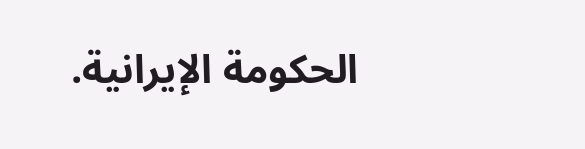الحكومة الإيرانية.